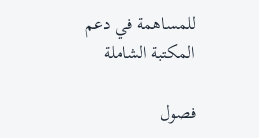للمساهمة في دعم المكتبة الشاملة

فصول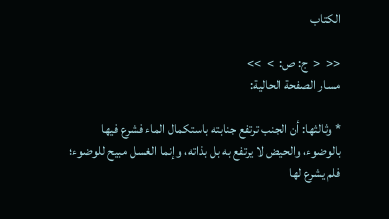الكتاب

<<  <  ج: ص:  >  >>
مسار الصفحة الحالية:

* وثالثها: أن الجنب ترتفع جنابته باستكمال الماء فشرع فيها بالوضوء، والحيض لا يرتفع به بل بذاته، وإنما الغسل مبيح للوضوء؛ فلم يشرع لها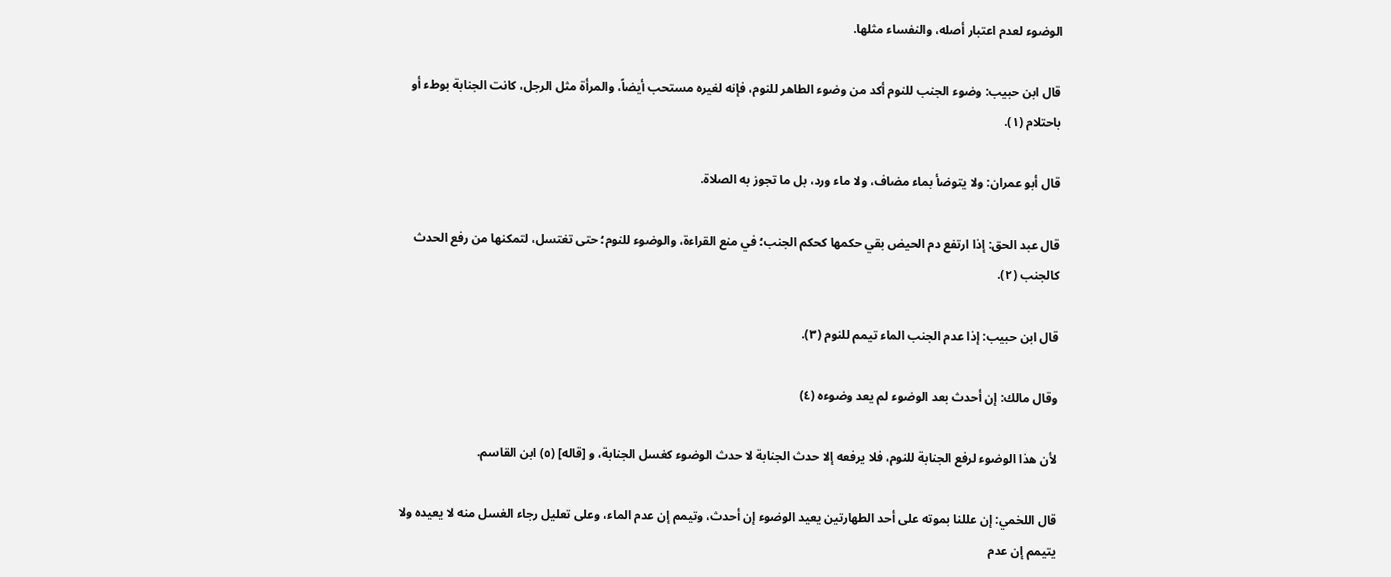الوضوء لعدم اعتبار أصله، والنفساء مثلها.

قال ابن حبيب: وضوء الجنب للنوم أكد من وضوء الطاهر للنوم، فإنه لغيره مستحب أيضاً، والمرأة مثل الرجل، كانت الجنابة بوطء أو باحتلام (١).

قال أبو عمران: ولا يتوضأ بماء مضاف، ولا ماء ورد، بل ما تجوز به الصلاة.

قال عبد الحق: إذا ارتفع دم الحيض بقي حكمها كحكم الجنب؛ في منع القراءة، والوضوء للنوم؛ حتى تغتسل، لتمكنها من رفع الحدث كالجنب (٢).

قال ابن حبيب: إذا عدم الجنب الماء تيمم للنوم (٣).

وقال مالك: إن أحدث بعد الوضوء لم يعد وضوءه (٤)

لأن هذا الوضوء لرفع الجنابة للنوم، فلا يرفعه إلا حدث الجنابة لا حدث الوضوء كغسل الجنابة، و [قاله] (٥) ابن القاسم.

قال اللخمي: إن عللنا بموته على أحد الطهارتين يعيد الوضوء إن أحدث، وتيمم إن عدم الماء، وعلى تعليل رجاء الغسل منه لا يعيده ولا يتيمم إن عدم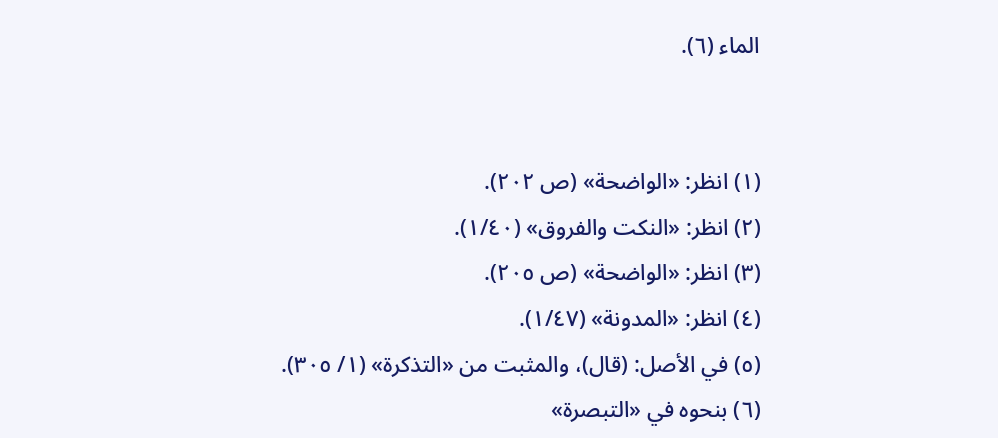الماء (٦).


(١) انظر: «الواضحة» (ص ٢٠٢).
(٢) انظر: «النكت والفروق» (١/٤٠).
(٣) انظر: «الواضحة» (ص ٢٠٥).
(٤) انظر: «المدونة» (١/٤٧).
(٥) في الأصل: (قال)، والمثبت من «التذكرة» (١/ ٣٠٥).
(٦) بنحوه في «التبصرة»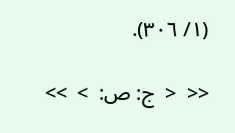(١/ ٣٠٦).

<<  <  ج: ص:  >  >>